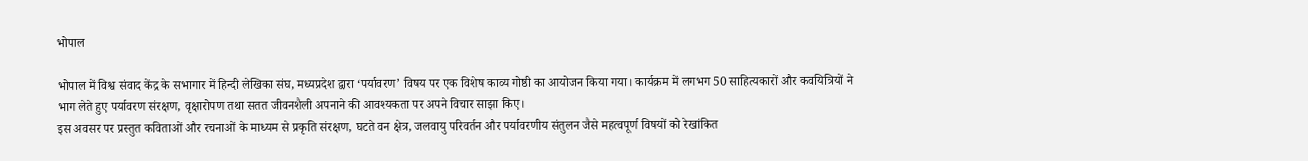भोपाल

भोपाल में विश्व संवाद केंद्र के सभागार में हिन्दी लेखिका संघ, मध्यप्रदेश द्वारा ‘पर्यावरण’ विषय पर एक विशेष काव्य गोष्ठी का आयोजन किया गया। कार्यक्रम में लगभग 50 साहित्यकारों और कवयित्रियों ने भाग लेते हुए पर्यावरण संरक्षण, वृक्षारोपण तथा सतत जीवनशैली अपनाने की आवश्यकता पर अपने विचार साझा किए।
इस अवसर पर प्रस्तुत कविताओं और रचनाओं के माध्यम से प्रकृति संरक्षण, घटते वन क्षेत्र, जलवायु परिवर्तन और पर्यावरणीय संतुलन जैसे महत्वपूर्ण विषयों को रेखांकित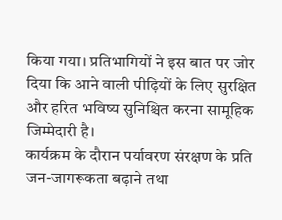किया गया। प्रतिभागियों ने इस बात पर जोर दिया कि आने वाली पीढ़ियों के लिए सुरक्षित और हरित भविष्य सुनिश्चित करना सामूहिक जिम्मेदारी है।
कार्यक्रम के दौरान पर्यावरण संरक्षण के प्रति जन-जागरूकता बढ़ाने तथा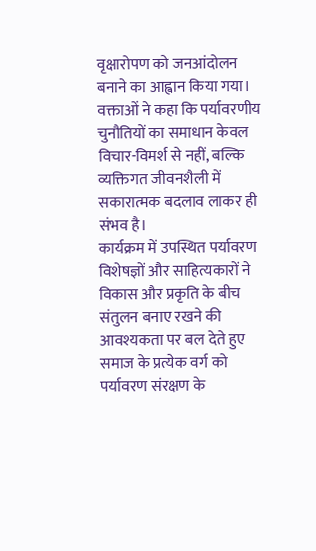वृक्षारोपण को जनआंदोलन बनाने का आह्वान किया गया। वक्ताओं ने कहा कि पर्यावरणीय चुनौतियों का समाधान केवल विचार-विमर्श से नहीं, बल्कि व्यक्तिगत जीवनशैली में सकारात्मक बदलाव लाकर ही संभव है।
कार्यक्रम में उपस्थित पर्यावरण विशेषज्ञों और साहित्यकारों ने विकास और प्रकृति के बीच संतुलन बनाए रखने की आवश्यकता पर बल देते हुए समाज के प्रत्येक वर्ग को पर्यावरण संरक्षण के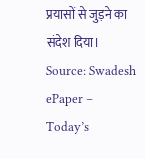प्रयासों से जुड़ने का संदेश दिया।
Source: Swadesh ePaper – Today’s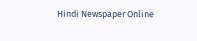Hindi Newspaper Online